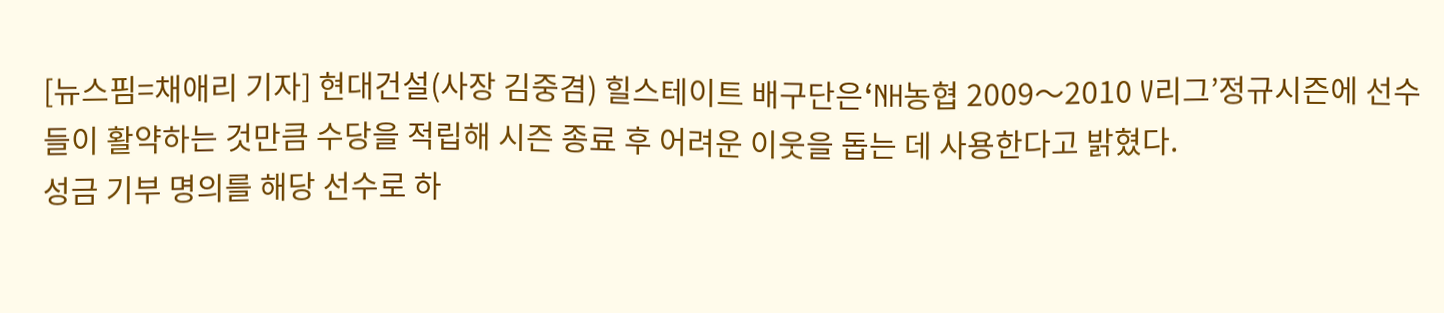[뉴스핌=채애리 기자] 현대건설(사장 김중겸) 힐스테이트 배구단은‘NH농협 2009〜2010 V리그’정규시즌에 선수들이 활약하는 것만큼 수당을 적립해 시즌 종료 후 어려운 이웃을 돕는 데 사용한다고 밝혔다.
성금 기부 명의를 해당 선수로 하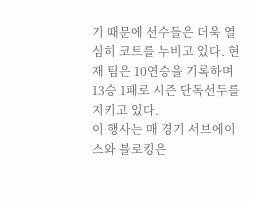기 때문에 선수들은 더욱 열심히 코트를 누비고 있다. 현재 팀은 10연승을 기록하며 13승 1패로 시즌 단독선두를 지키고 있다.
이 행사는 매 경기 서브에이스와 블로킹은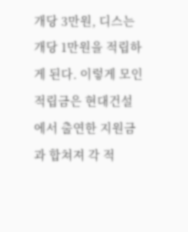개당 3만원, 디스는 개당 1만원을 적립하게 된다. 이렇게 모인 적립금은 현대건설에서 출연한 지원금과 합쳐져 각 적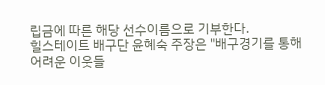립금에 따른 해당 선수이름으로 기부한다.
힐스테이트 배구단 윤혜숙 주장은 "배구경기를 통해 어려운 이웃들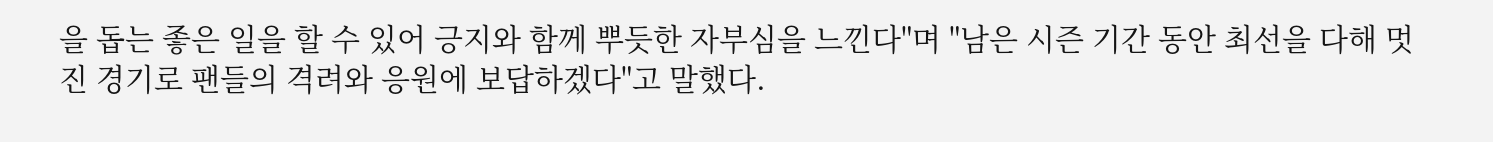을 돕는 좋은 일을 할 수 있어 긍지와 함께 뿌듯한 자부심을 느낀다"며 "남은 시즌 기간 동안 최선을 다해 멋진 경기로 팬들의 격려와 응원에 보답하겠다"고 말했다.